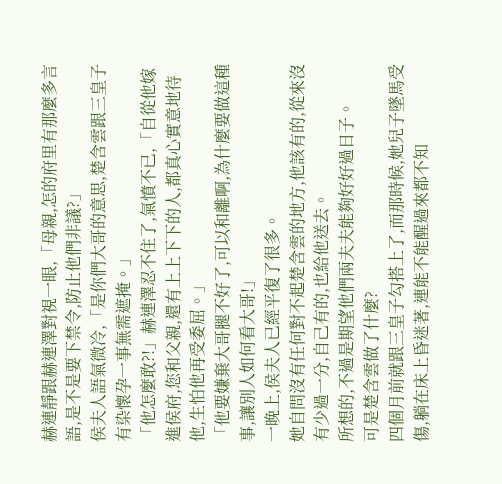赫連靜跟赫連澤對視一眼,「母親,怎的府里有那麼多言語,是不是要下禁令,防止他們非議?」
侯夫人語氣微冷,「是你們大哥的意思,楚含雲跟三皇子有染懷孕一事無需遮掩。」
「他怎麼敢?!」赫連澤忍不住了,氣憤不已,「自從他嫁進侯府,您和父親,還有上上下下的人,都真心實意地待他,生怕他再受委屈。」
「他要嫌棄大哥腿不好了,可以和離啊,為什麼要做這種事,讓別人如何看大哥!」
一晚上,侯夫人已經平復了很多。
她自問沒有任何對不起楚含雲的地方,他該有的,從來沒有少過一分,自己有的,也給他送去。
所想的,不過是期望他們兩夫夫能夠好好過日子。
可是楚含雲做了什麼?
四個月前就跟三皇子勾搭上了,而那時候,她兒子墜馬受傷,躺在床上昏迷著,連能不能醒過來都不知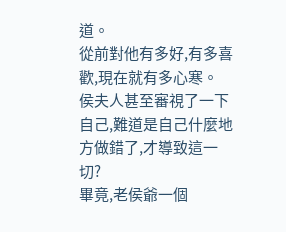道。
從前對他有多好,有多喜歡,現在就有多心寒。
侯夫人甚至審視了一下自己,難道是自己什麼地方做錯了,才導致這一切?
畢竟,老侯爺一個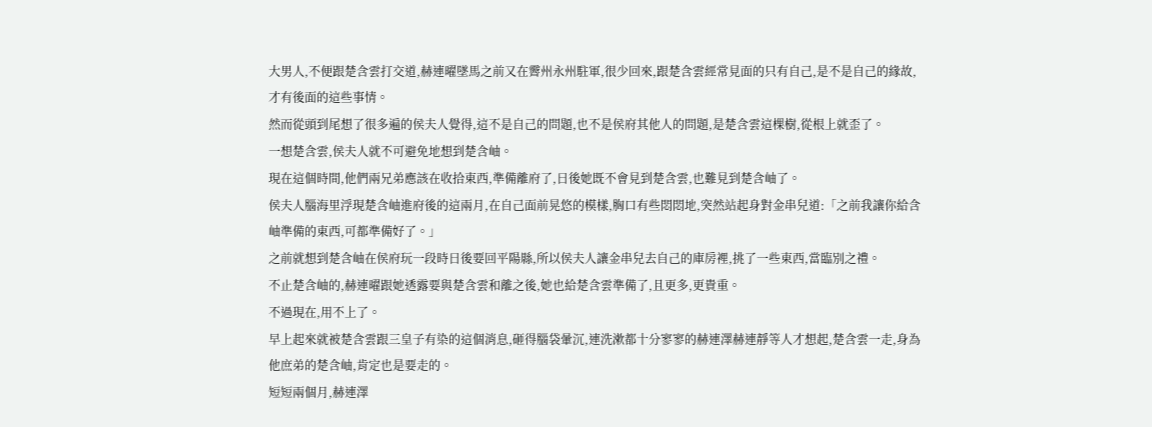大男人,不便跟楚含雲打交道,赫連曜墜馬之前又在霽州永州駐軍,很少回來,跟楚含雲經常見面的只有自己,是不是自己的緣故,才有後面的這些事情。
然而從頭到尾想了很多遍的侯夫人覺得,這不是自己的問題,也不是侯府其他人的問題,是楚含雲這棵樹,從根上就歪了。
一想楚含雲,侯夫人就不可避免地想到楚含岫。
現在這個時間,他們兩兄弟應該在收拾東西,準備離府了,日後她既不會見到楚含雲,也難見到楚含岫了。
侯夫人腦海里浮現楚含岫進府後的這兩月,在自己面前晃悠的模樣,胸口有些悶悶地,突然站起身對金串兒道:「之前我讓你給含岫準備的東西,可都準備好了。」
之前就想到楚含岫在侯府玩一段時日後要回平陽縣,所以侯夫人讓金串兒去自己的庫房裡,挑了一些東西,當臨別之禮。
不止楚含岫的,赫連曜跟她透露要與楚含雲和離之後,她也給楚含雲準備了,且更多,更貴重。
不過現在,用不上了。
早上起來就被楚含雲跟三皇子有染的這個消息,砸得腦袋暈沉,連洗漱都十分寥寥的赫連澤赫連靜等人才想起,楚含雲一走,身為他庶弟的楚含岫,肯定也是要走的。
短短兩個月,赫連澤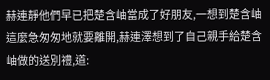赫連靜他們早已把楚含岫當成了好朋友,一想到楚含岫這麼急匆匆地就要離開,赫連澤想到了自己親手給楚含岫做的送別禮,道: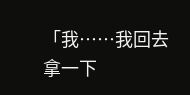「我……我回去拿一下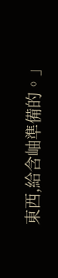東西,給含岫準備的。」